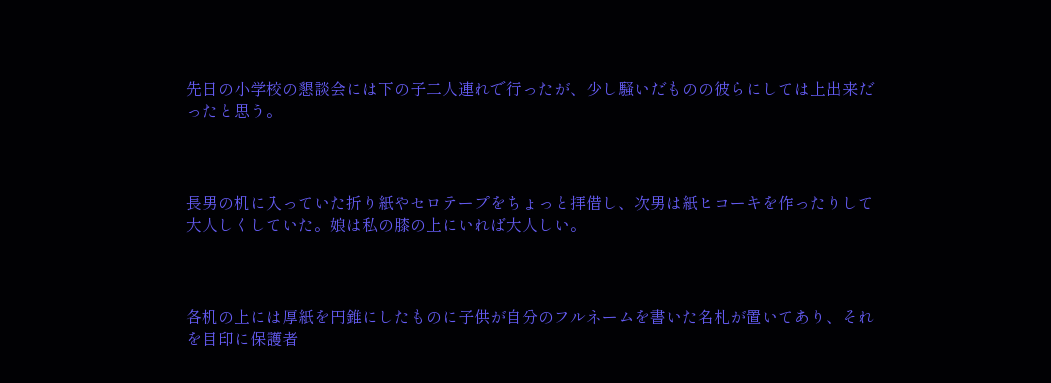先日の小学校の懇談会には下の子二人連れで行ったが、少し騒いだものの彼らにしては上出来だったと思う。



長男の机に入っていた折り紙やセロテープをちょっと拝借し、次男は紙ヒコーキを作ったりして大人しくしていた。娘は私の膝の上にいれば大人しい。



各机の上には厚紙を円錐にしたものに子供が自分のフルネームを書いた名札が置いてあり、それを目印に保護者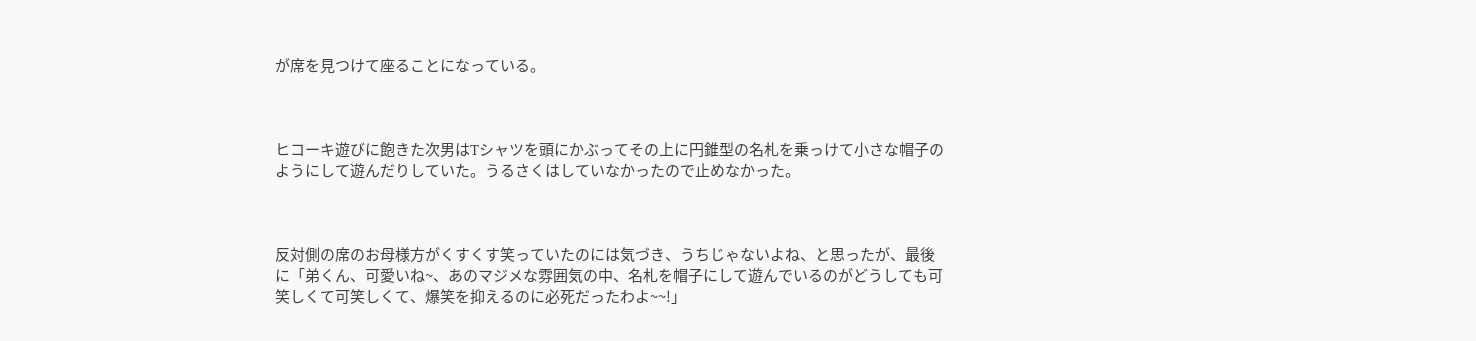が席を見つけて座ることになっている。



ヒコーキ遊びに飽きた次男はTシャツを頭にかぶってその上に円錐型の名札を乗っけて小さな帽子のようにして遊んだりしていた。うるさくはしていなかったので止めなかった。



反対側の席のお母様方がくすくす笑っていたのには気づき、うちじゃないよね、と思ったが、最後に「弟くん、可愛いね~、あのマジメな雰囲気の中、名札を帽子にして遊んでいるのがどうしても可笑しくて可笑しくて、爆笑を抑えるのに必死だったわよ~~!」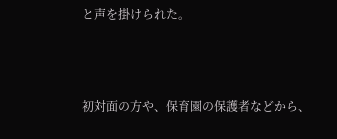と声を掛けられた。



初対面の方や、保育園の保護者などから、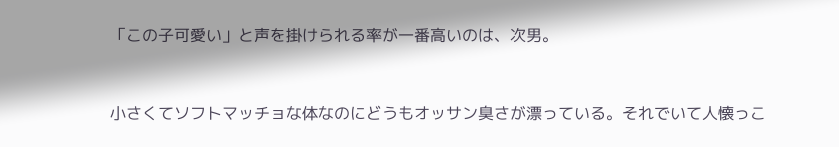「この子可愛い」と声を掛けられる率が一番高いのは、次男。



小さくてソフトマッチョな体なのにどうもオッサン臭さが漂っている。それでいて人懐っこ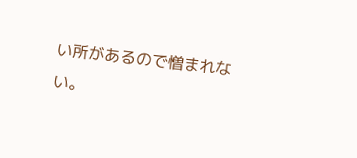い所があるので憎まれない。